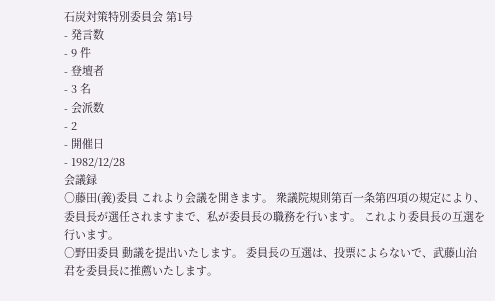石炭対策特別委員会 第1号
- 発言数
- 9 件
- 登壇者
- 3 名
- 会派数
- 2
- 開催日
- 1982/12/28
会議録
○藤田(義)委員 これより会議を開きます。 衆議院規則第百一条第四項の規定により、委員長が選任されますまで、私が委員長の職務を行います。 これより委員長の互選を行います。
○野田委員 動議を提出いたします。 委員長の互選は、投票によらないで、武藤山治君を委員長に推薦いたします。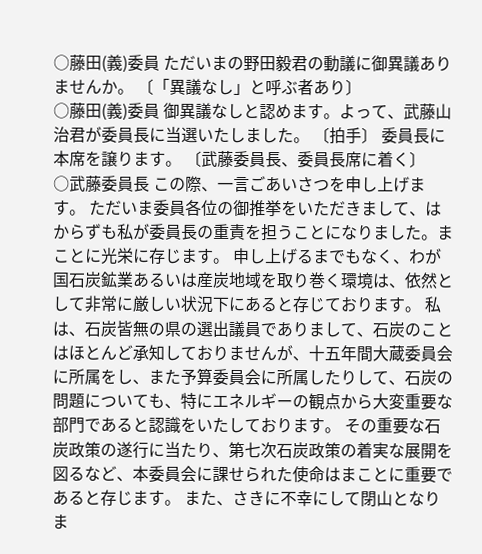○藤田(義)委員 ただいまの野田毅君の動議に御異議ありませんか。 〔「異議なし」と呼ぶ者あり〕
○藤田(義)委員 御異議なしと認めます。よって、武藤山治君が委員長に当選いたしました。 〔拍手〕 委員長に本席を譲ります。 〔武藤委員長、委員長席に着く〕
○武藤委員長 この際、一言ごあいさつを申し上げます。 ただいま委員各位の御推挙をいただきまして、はからずも私が委員長の重責を担うことになりました。まことに光栄に存じます。 申し上げるまでもなく、わが国石炭鉱業あるいは産炭地域を取り巻く環境は、依然として非常に厳しい状況下にあると存じております。 私は、石炭皆無の県の選出議員でありまして、石炭のことはほとんど承知しておりませんが、十五年間大蔵委員会に所属をし、また予算委員会に所属したりして、石炭の問題についても、特にエネルギーの観点から大変重要な部門であると認識をいたしております。 その重要な石炭政策の遂行に当たり、第七次石炭政策の着実な展開を図るなど、本委員会に課せられた使命はまことに重要であると存じます。 また、さきに不幸にして閉山となりま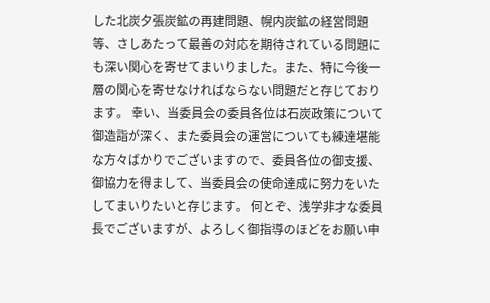した北炭夕張炭鉱の再建問題、幌内炭鉱の経営問題等、さしあたって最善の対応を期待されている問題にも深い関心を寄せてまいりました。また、特に今後一層の関心を寄せなければならない問題だと存じております。 幸い、当委員会の委員各位は石炭政策について御造詣が深く、また委員会の運営についても練達堪能な方々ばかりでございますので、委員各位の御支援、御協力を得まして、当委員会の使命達成に努力をいたしてまいりたいと存じます。 何とぞ、浅学非才な委員長でございますが、よろしく御指導のほどをお願い申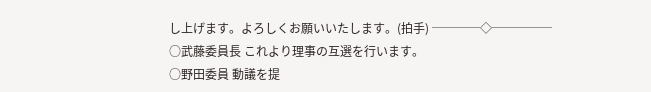し上げます。よろしくお願いいたします。(拍手) ────◇─────
○武藤委員長 これより理事の互選を行います。
○野田委員 動議を提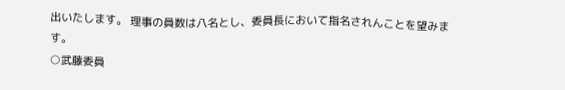出いたします。 理事の員数は八名とし、委員長において指名されんことを望みます。
○武藤委員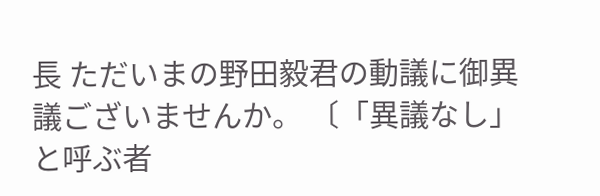長 ただいまの野田毅君の動議に御異議ございませんか。 〔「異議なし」と呼ぶ者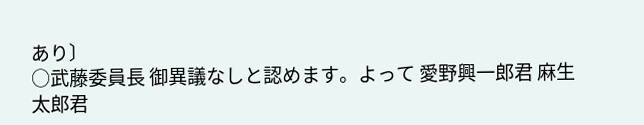あり〕
○武藤委員長 御異議なしと認めます。よって 愛野興一郎君 麻生 太郎君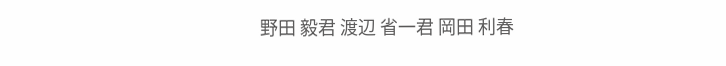野田 毅君 渡辺 省一君 岡田 利春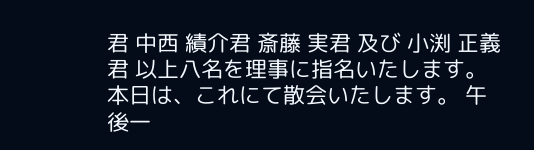君 中西 績介君 斎藤 実君 及び 小渕 正義君 以上八名を理事に指名いたします。 本日は、これにて散会いたします。 午後一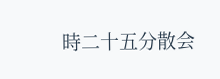時二十五分散会